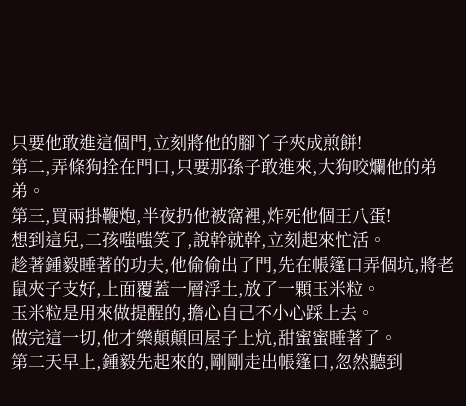只要他敢進這個門,立刻將他的腳丫子夾成煎餅!
第二,弄條狗拴在門口,只要那孫子敢進來,大狗咬爛他的弟弟。
第三,買兩掛鞭炮,半夜扔他被窩裡,炸死他個王八蛋!
想到這兒,二孩嗤嗤笑了,說幹就幹,立刻起來忙活。
趁著鍾毅睡著的功夫,他偷偷出了門,先在帳篷口弄個坑,將老鼠夾子支好,上面覆蓋一層浮土,放了一顆玉米粒。
玉米粒是用來做提醒的,擔心自己不小心踩上去。
做完這一切,他才樂顛顛回屋子上炕,甜蜜蜜睡著了。
第二天早上,鍾毅先起來的,剛剛走出帳篷口,忽然聽到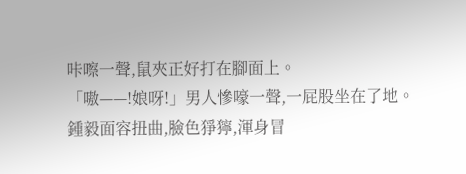咔嚓一聲,鼠夾正好打在腳面上。
「嗷——!娘呀!」男人慘嚎一聲,一屁股坐在了地。
鍾毅面容扭曲,臉色猙獰,渾身冒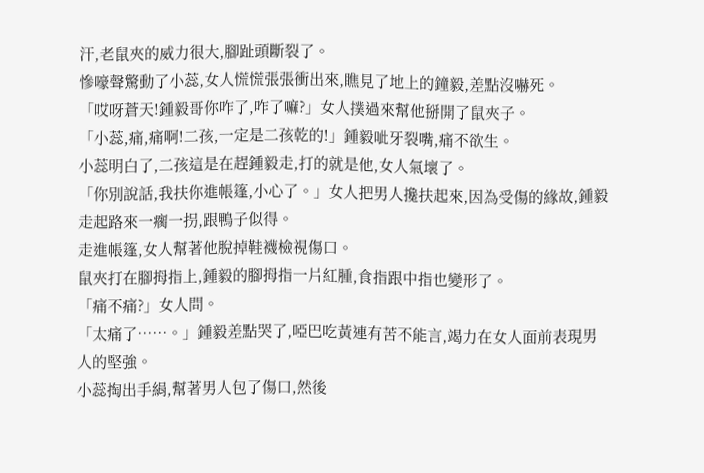汗,老鼠夾的威力很大,腳趾頭斷裂了。
慘嚎聲驚動了小蕊,女人慌慌張張衝出來,瞧見了地上的鐘毅,差點沒嚇死。
「哎呀蒼天!鍾毅哥你咋了,咋了嘛?」女人撲過來幫他掰開了鼠夾子。
「小蕊,痛,痛啊!二孩,一定是二孩乾的!」鍾毅呲牙裂嘴,痛不欲生。
小蕊明白了,二孩這是在趕鍾毅走,打的就是他,女人氣壞了。
「你別說話,我扶你進帳篷,小心了。」女人把男人攙扶起來,因為受傷的緣故,鍾毅走起路來一瘸一拐,跟鴨子似得。
走進帳篷,女人幫著他脫掉鞋襪檢視傷口。
鼠夾打在腳拇指上,鍾毅的腳拇指一片紅腫,食指跟中指也變形了。
「痛不痛?」女人問。
「太痛了……。」鍾毅差點哭了,啞巴吃黃連有苦不能言,竭力在女人面前表現男人的堅強。
小蕊掏出手絹,幫著男人包了傷口,然後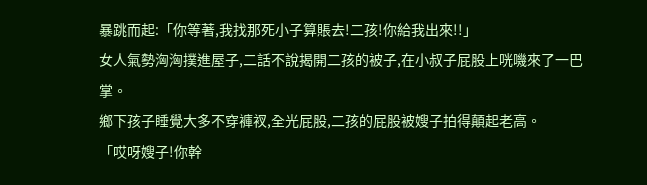暴跳而起:「你等著,我找那死小子算賬去!二孩!你給我出來!!」
女人氣勢洶洶撲進屋子,二話不說揭開二孩的被子,在小叔子屁股上咣嘰來了一巴掌。
鄉下孩子睡覺大多不穿褲衩,全光屁股,二孩的屁股被嫂子拍得顛起老高。
「哎呀嫂子!你幹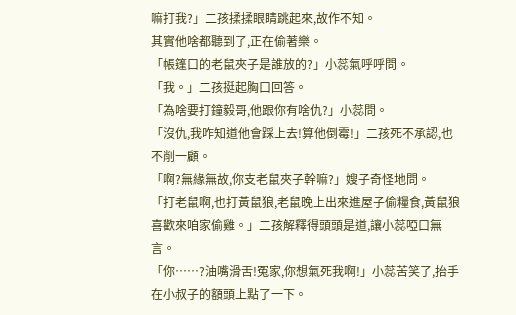嘛打我?」二孩揉揉眼睛跳起來,故作不知。
其實他啥都聽到了,正在偷著樂。
「帳篷口的老鼠夾子是誰放的?」小蕊氣呼呼問。
「我。」二孩挺起胸口回答。
「為啥要打鐘毅哥,他跟你有啥仇?」小蕊問。
「沒仇,我咋知道他會踩上去!算他倒霉!」二孩死不承認,也不削一顧。
「啊?無緣無故,你支老鼠夾子幹嘛?」嫂子奇怪地問。
「打老鼠啊,也打黃鼠狼,老鼠晚上出來進屋子偷糧食,黃鼠狼喜歡來咱家偷雞。」二孩解釋得頭頭是道,讓小蕊啞口無言。
「你……?油嘴滑舌!冤家,你想氣死我啊!」小蕊苦笑了,抬手在小叔子的額頭上點了一下。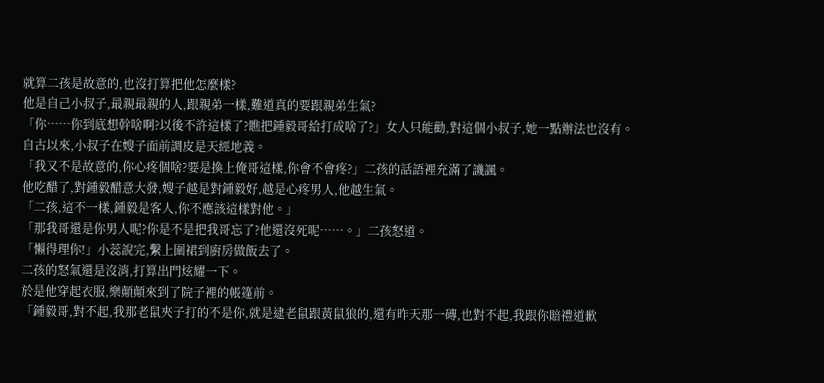就算二孩是故意的,也沒打算把他怎麼樣?
他是自己小叔子,最親最親的人,跟親弟一樣,難道真的要跟親弟生氣?
「你……你到底想幹啥啊?以後不許這樣了?瞧把鍾毅哥給打成啥了?」女人只能勸,對這個小叔子,她一點辦法也沒有。
自古以來,小叔子在嫂子面前調皮是天經地義。
「我又不是故意的,你心疼個啥?要是換上俺哥這樣,你會不會疼?」二孩的話語裡充滿了譏諷。
他吃醋了,對鍾毅醋意大發,嫂子越是對鍾毅好,越是心疼男人,他越生氣。
「二孩,這不一樣,鍾毅是客人,你不應該這樣對他。」
「那我哥還是你男人呢?你是不是把我哥忘了?他還沒死呢……。」二孩怒道。
「懶得理你!」小蕊說完,繫上圍裙到廚房做飯去了。
二孩的怒氣還是沒消,打算出門炫耀一下。
於是他穿起衣服,樂顛顛來到了院子裡的帳篷前。
「鍾毅哥,對不起,我那老鼠夾子打的不是你,就是逮老鼠跟黃鼠狼的,還有昨天那一磚,也對不起,我跟你賠禮道歉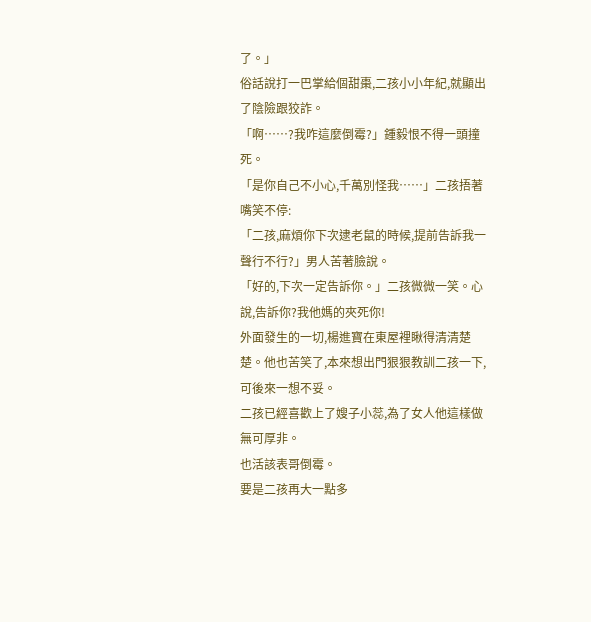了。」
俗話說打一巴掌給個甜棗,二孩小小年紀,就顯出了陰險跟狡詐。
「啊……?我咋這麼倒霉?」鍾毅恨不得一頭撞死。
「是你自己不小心,千萬別怪我……」二孩捂著嘴笑不停:
「二孩,麻煩你下次逮老鼠的時候,提前告訴我一聲行不行?」男人苦著臉說。
「好的,下次一定告訴你。」二孩微微一笑。心說,告訴你?我他媽的夾死你!
外面發生的一切,楊進寶在東屋裡瞅得清清楚楚。他也苦笑了,本來想出門狠狠教訓二孩一下,可後來一想不妥。
二孩已經喜歡上了嫂子小蕊,為了女人他這樣做無可厚非。
也活該表哥倒霉。
要是二孩再大一點多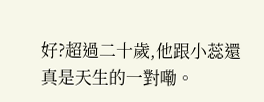好?超過二十歲,他跟小蕊還真是天生的一對嘞。